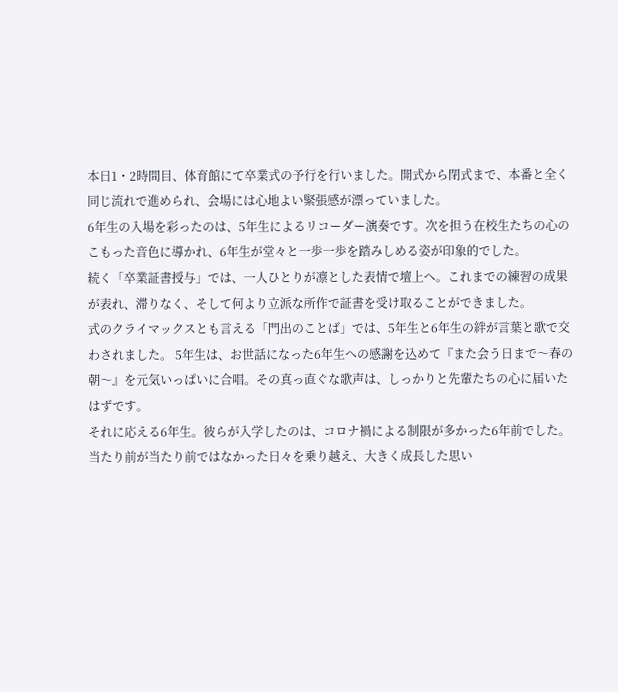本日1・2時間目、体育館にて卒業式の予行を行いました。開式から閉式まで、本番と全く同じ流れで進められ、会場には心地よい緊張感が漂っていました。
6年生の入場を彩ったのは、5年生によるリコーダー演奏です。次を担う在校生たちの心のこもった音色に導かれ、6年生が堂々と一歩一歩を踏みしめる姿が印象的でした。
続く「卒業証書授与」では、一人ひとりが凛とした表情で壇上へ。これまでの練習の成果が表れ、滞りなく、そして何より立派な所作で証書を受け取ることができました。
式のクライマックスとも言える「門出のことば」では、5年生と6年生の絆が言葉と歌で交わされました。 5年生は、お世話になった6年生への感謝を込めて『また会う日まで〜春の朝〜』を元気いっぱいに合唱。その真っ直ぐな歌声は、しっかりと先輩たちの心に届いたはずです。
それに応える6年生。彼らが入学したのは、コロナ禍による制限が多かった6年前でした。当たり前が当たり前ではなかった日々を乗り越え、大きく成長した思い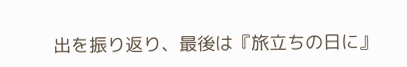出を振り返り、最後は『旅立ちの日に』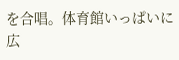を合唱。体育館いっぱいに広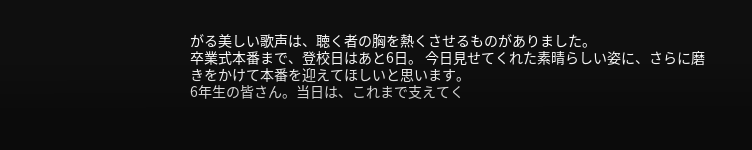がる美しい歌声は、聴く者の胸を熱くさせるものがありました。
卒業式本番まで、登校日はあと6日。 今日見せてくれた素晴らしい姿に、さらに磨きをかけて本番を迎えてほしいと思います。
6年生の皆さん。当日は、これまで支えてく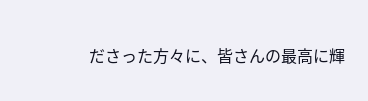ださった方々に、皆さんの最高に輝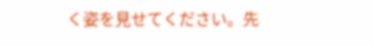く姿を見せてください。先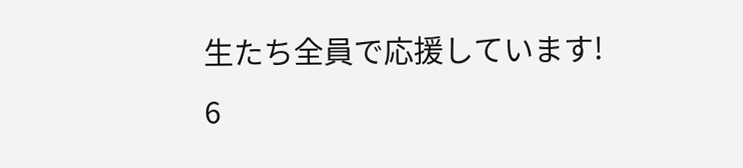生たち全員で応援しています!
6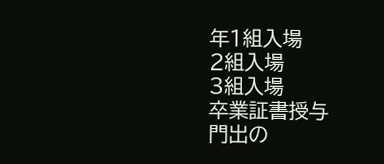年1組入場
2組入場
3組入場
卒業証書授与
門出の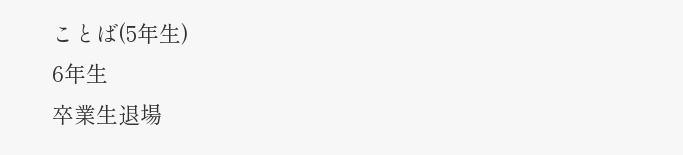ことば(5年生)
6年生
卒業生退場